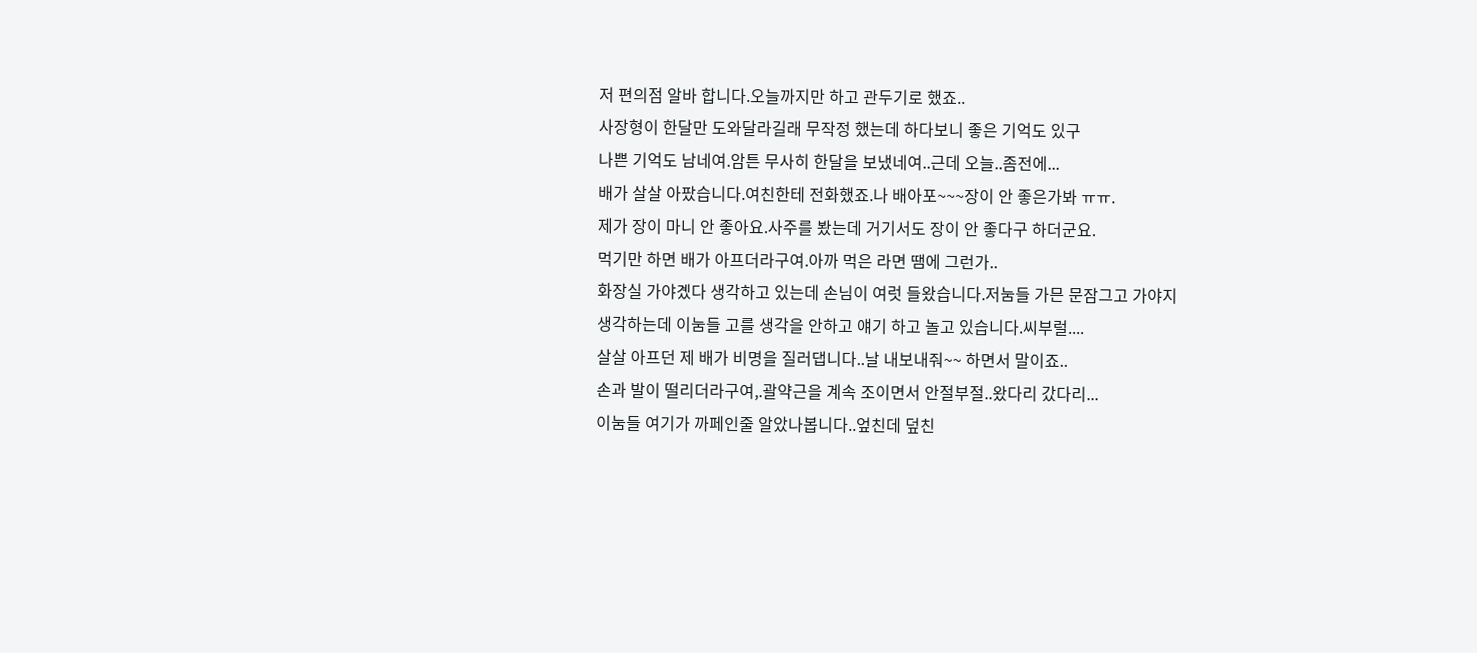저 편의점 알바 합니다.오늘까지만 하고 관두기로 했죠..
사장형이 한달만 도와달라길래 무작정 했는데 하다보니 좋은 기억도 있구
나쁜 기억도 남네여.암튼 무사히 한달을 보냈네여..근데 오늘..좀전에...
배가 살살 아팠습니다.여친한테 전화했죠.나 배아포~~~장이 안 좋은가봐 ㅠㅠ.
제가 장이 마니 안 좋아요.사주를 봤는데 거기서도 장이 안 좋다구 하더군요.
먹기만 하면 배가 아프더라구여.아까 먹은 라면 땜에 그런가..
화장실 가야곘다 생각하고 있는데 손님이 여럿 들왔습니다.저눔들 가믄 문잠그고 가야지
생각하는데 이눔들 고를 생각을 안하고 얘기 하고 놀고 있습니다.씨부럴....
살살 아프던 제 배가 비명을 질러댑니다..날 내보내줘~~ 하면서 말이죠..
손과 발이 떨리더라구여,.괄약근을 계속 조이면서 안절부절..왔다리 갔다리...
이눔들 여기가 까페인줄 알았나봅니다..엎친데 덮친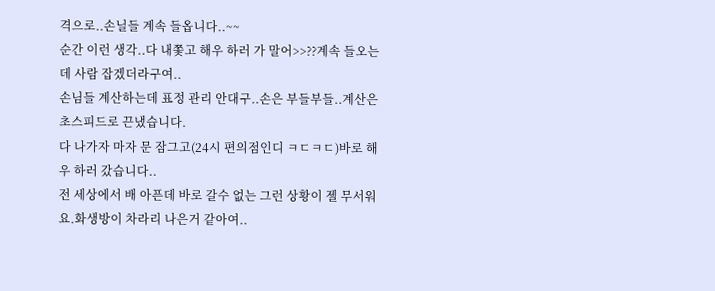격으로..손닐들 계속 들옵니다..~~
순간 이런 생각..다 내쫓고 해우 하러 가 말어>>??계속 들오는데 사람 잡겠더라구여..
손님들 계산하는데 표정 관리 안대구..손은 부들부들..계산은 초스피드로 끈냈습니다.
다 나가자 마자 문 잠그고(24시 편의점인디 ㅋㄷㅋㄷ)바로 해우 하러 갔습니다..
전 세상에서 배 아픈데 바로 갈수 없는 그런 상황이 젤 무서워요.화생방이 차라리 나은거 같아여..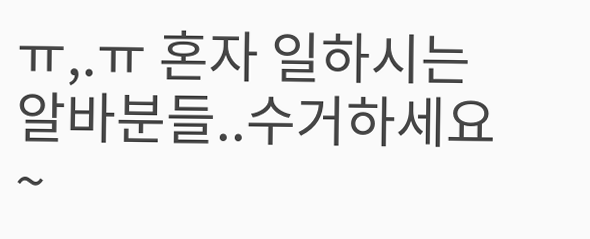ㅠ,.ㅠ 혼자 일하시는 알바분들..수거하세요~